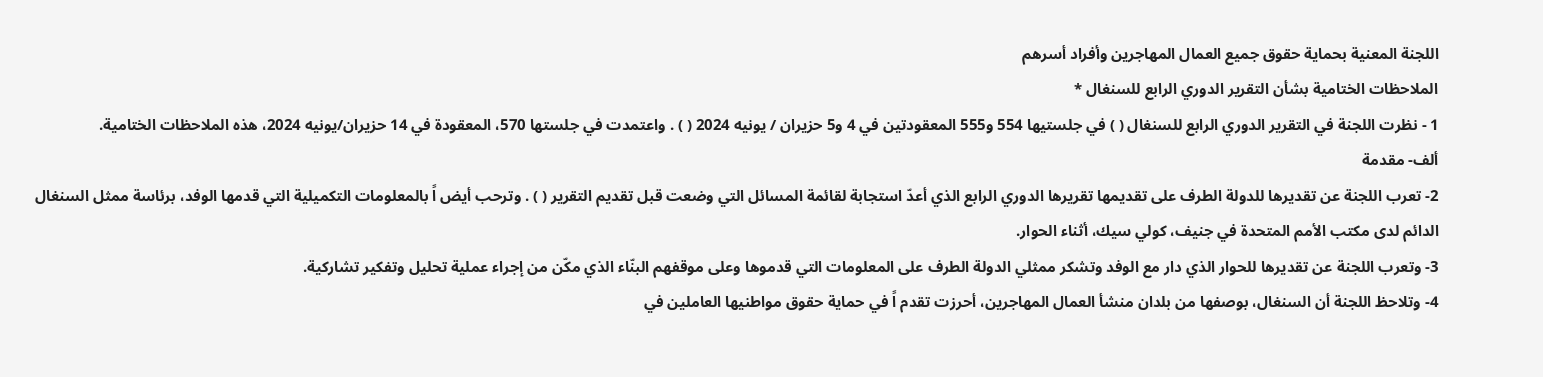اللجنة المعنية بحماية حقوق جميع العمال المهاجرين وأفراد أسرهم
الملاحظات الختامية بشأن التقرير الدوري الرابع للسنغال *
1 - نظرت اللجنة في التقرير الدوري الرابع للسنغال ( ) في جلستيها 554 و555 المعقودتين في 4 و5 حزيران / يونيه 2024 ( ) . واعتمدت في جلستها 570، المعقودة في 14 حزيران/يونيه 2024، هذه الملاحظات الختامية.
ألف- مقدمة
2- تعرب اللجنة عن تقديرها للدولة الطرف على تقديمها تقريرها الدوري الرابع الذي أعدّ استجابة لقائمة المسائل التي وضعت قبل تقديم التقرير ( ) . وترحب أيض اً بالمعلومات التكميلية التي قدمها الوفد، برئاسة ممثل السنغال الدائم لدى مكتب الأمم المتحدة في جنيف، كولي سيك، أثناء الحوار.
3- وتعرب اللجنة عن تقديرها للحوار الذي دار مع الوفد وتشكر ممثلي الدولة الطرف على المعلومات التي قدموها وعلى موقفهم البنّاء الذي مكّن من إجراء عملية تحليل وتفكير تشاركية.
4- وتلاحظ اللجنة أن السنغال، بوصفها من بلدان منشأ العمال المهاجرين، أحرزت تقدم اً في حماية حقوق مواطنيها العاملين في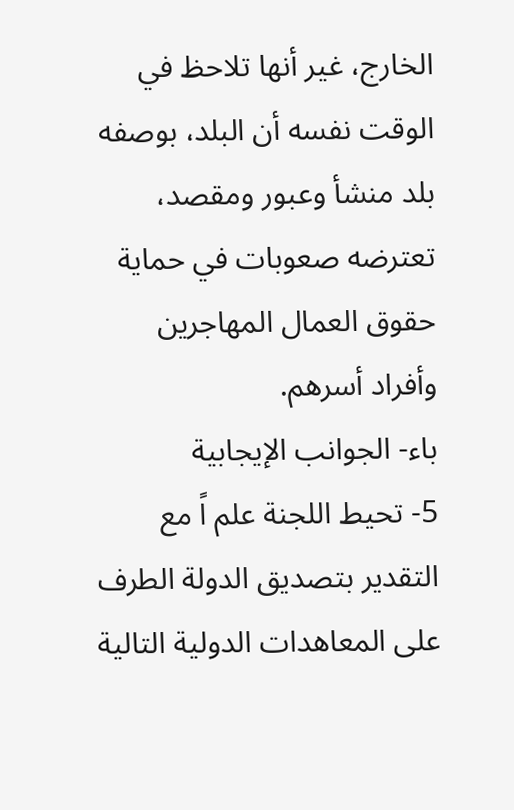الخارج، غير أنها تلاحظ في الوقت نفسه أن البلد، بوصفه بلد منشأ وعبور ومقصد، تعترضه صعوبات في حماية حقوق العمال المهاجرين وأفراد أسرهم.
باء- الجوانب الإيجابية
5- تحيط اللجنة علم اً مع التقدير بتصديق الدولة الطرف على المعاهدات الدولية التالية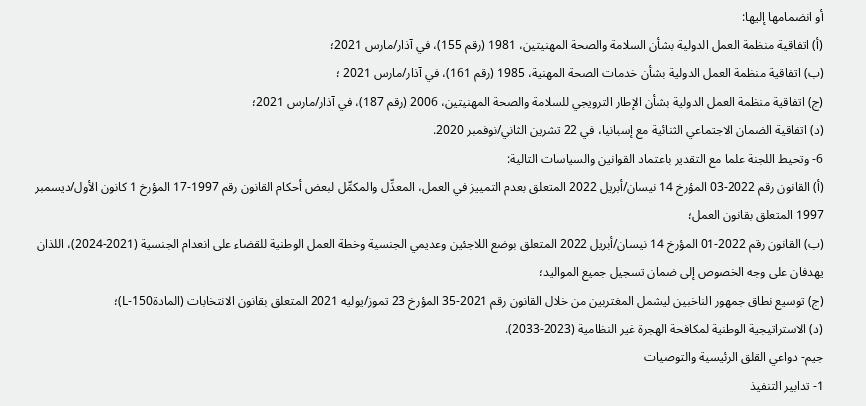أو انضمامها إليها:
(أ) اتفاقية منظمة العمل الدولية بشأن السلامة والصحة المهنيتين، 1981 (رقم 155)، في آذار/مارس 2021؛
(ب) اتفاقية منظمة العمل الدولية بشأن خدمات الصحة المهنية، 1985 (رقم 161)، في آذار/مارس 2021 ؛
(ج) اتفاقية منظمة العمل الدولية بشأن الإطار الترويجي للسلامة والصحة المهنيتين، 2006 (رقم 187)، في آذار/مارس 2021؛
(د) اتفاقية الضمان الاجتماعي الثنائية مع إسبانيا، في 22 تشرين الثاني/نوفمبر 2020.
6- وتحيط اللجنة علما مع التقدير باعتماد القوانين والسياسات التالية:
(أ) القانون رقم 2022-03 المؤرخ 14 نيسان/أبريل 2022 المتعلق بعدم التمييز في العمل، المعدِّل والمكمِّل لبعض أحكام القانون رقم 1997-17 المؤرخ 1 كانون الأول/ديسمبر 1997 المتعلق بقانون العمل؛
(ب) القانون رقم 2022-01 المؤرخ 14 نيسان/أبريل 2022 المتعلق بوضع اللاجئين وعديمي الجنسية وخطة العمل الوطنية للقضاء على انعدام الجنسية (2021-2024)، اللذان يهدفان على وجه الخصوص إلى ضمان تسجيل جميع المواليد؛
(ج) توسيع نطاق جمهور الناخبين ليشمل المغتربين من خلال القانون رقم 2021-35 المؤرخ 23 تموز/يوليه 2021 المتعلق بقانون الانتخابات (المادةL-150)؛
(د) الاستراتيجية الوطنية لمكافحة الهجرة غير النظامية (2023-2033).
جيم- دواعي القلق الرئيسية والتوصيات
1- تدابير التنفيذ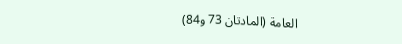العامة (المادتان 73 و84)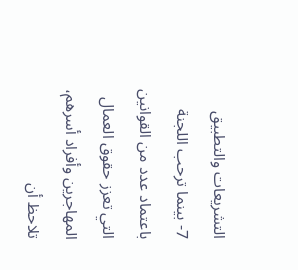التشريعات والتطبيق
7- بينما ترحب اللجنة باعتماد عدد من القوانين التي تعزز حقوق العمال المهاجرين وأفراد أسرهم، تلاحظ أن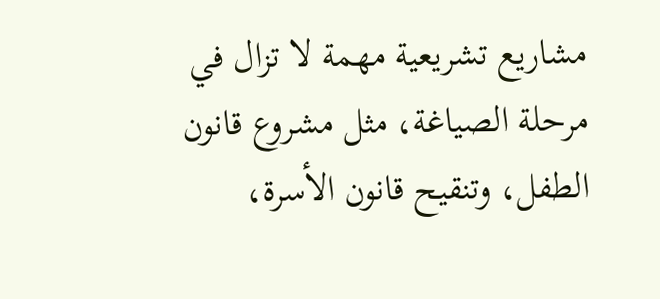مشاريع تشريعية مهمة لا تزال في مرحلة الصياغة، مثل مشروع قانون الطفل، وتنقيح قانون الأسرة،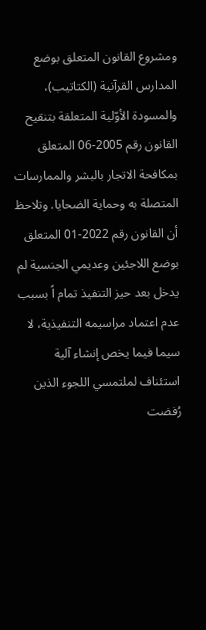ومشروع القانون المتعلق بوضع المدارس القرآنية (الكتاتيب)، والمسودة الأوّلية المتعلقة بتنقيح القانون رقم 2005-06 المتعلق بمكافحة الاتجار بالبشر والممارسات المتصلة به وحماية الضحايا. وتلاحظ أن القانون رقم 2022-01 المتعلق بوضع اللاجئين وعديمي الجنسية لم يدخل بعد حيز التنفيذ تمام اً بسبب عدم اعتماد مراسيمه التنفيذية، لا سيما فيما يخص إنشاء آلية استئناف لملتمسي اللجوء الذين رُفضت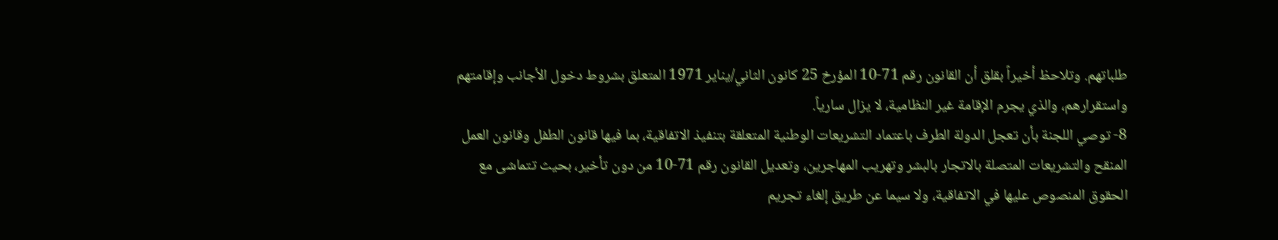طلباتهم. وتلاحظ أخيراً بقلق أن القانون رقم 71-10 المؤرخ 25 كانون الثاني/يناير 1971 المتعلق بشروط دخول الأجانب وإقامتهم واستقرارهم، والذي يجرم الإقامة غير النظامية، لا يزال سارياً.
8- توصي اللجنة بأن تعجل الدولة الطرف باعتماد التشريعات الوطنية المتعلقة بتنفيذ الاتفاقية، بما فيها قانون الطفل وقانون العمل المنقح والتشريعات المتصلة بالاتجار بالبشر وتهريب المهاجرين، وتعديل القانون رقم 71-10 من دون تأخير، بحيث تتماشى مع الحقوق المنصوص عليها في الاتفاقية، ولا سيما عن طريق إلغاء تجريم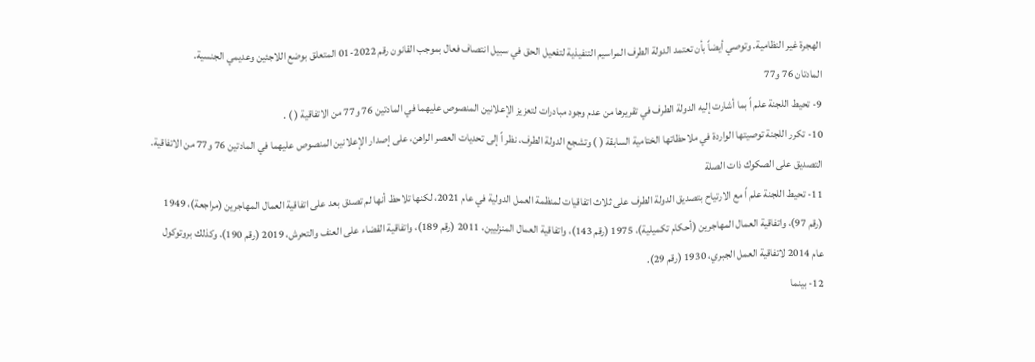الهجرة غير النظامية. وتوصي أيضاً بأن تعتمد الدولة الطرف المراسيم التنفيذية لتفعيل الحق في سبيل انتصاف فعال بموجب القانون رقم 2022-01 المتعلق بوضع اللاجئين وعديمي الجنسية.
المادتان 76 و77
9- تحيط اللجنة علم اً بما أشارت إليه الدولة الطرف في تقريرها من عدم وجود مبادرات لتعزيز الإعلانين المنصوص عليهما في المادتين 76 و77 من الاتفاقية ( ) .
10- تكرر اللجنة توصيتها الواردة في ملاحظاتها الختامية السابقة ( ) وتشجع الدولة الطرف، نظر اً إلى تحديات العصر الراهن، على إصدار الإعلانين المنصوص عليهما في المادتين 76 و77 من الاتفاقية.
التصديق على الصكوك ذات الصلة
11- تحيط اللجنة علم اً مع الارتياح بتصديق الدولة الطرف على ثلاث اتفاقيات لمنظمة العمل الدولية في عام 2021، لكنها تلاحظ أنها لم تصدق بعد على اتفاقية العمال المهاجرين (مراجعة)، 1949 (رقم 97)، واتفاقية العمال المهاجرين (أحكام تكميلية)، 1975 (رقم 143)، واتفاقية العمال المنزليين، 2011 (رقم 189)، واتفاقية القضاء على العنف والتحرش، 2019 (رقم 190)، وكذلك بروتوكول عام 2014 لاتفاقية العمل الجبري، 1930 (رقم 29).
12- بينما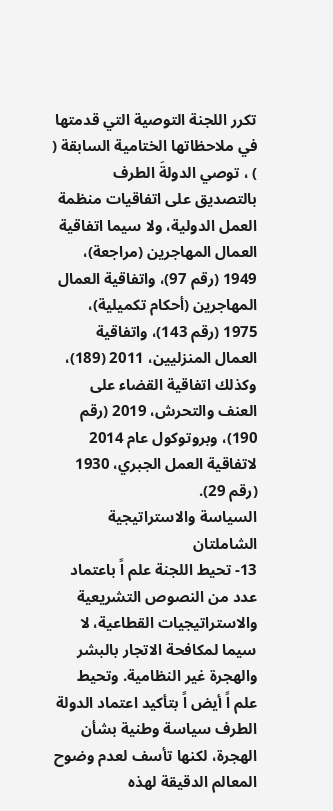تكرر اللجنة التوصية التي قدمتها في ملاحظاتها الختامية السابقة ( ) ، توصي الدولةَ الطرف بالتصديق على اتفاقيات منظمة العمل الدولية، ولا سيما اتفاقية العمال المهاجرين (مراجعة)، 1949 (رقم 97)، واتفاقية العمال المهاجرين (أحكام تكميلية)، 1975 (رقم 143)، واتفاقية العمال المنزليين، 2011 (189)، وكذلك اتفاقية القضاء على العنف والتحرش، 2019 (رقم 190)، وبروتوكول عام 2014 لاتفاقية العمل الجبري، 1930 (رقم 29).
السياسة والاستراتيجية الشاملتان
13- تحيط اللجنة علم اً باعتماد عدد من النصوص التشريعية والاستراتيجيات القطاعية، لا سيما لمكافحة الاتجار بالبشر والهجرة غير النظامية. وتحيط علم اً أيض اً بتأكيد اعتماد الدولة الطرف سياسة وطنية بشأن الهجرة، لكنها تأسف لعدم وضوح المعالم الدقيقة لهذه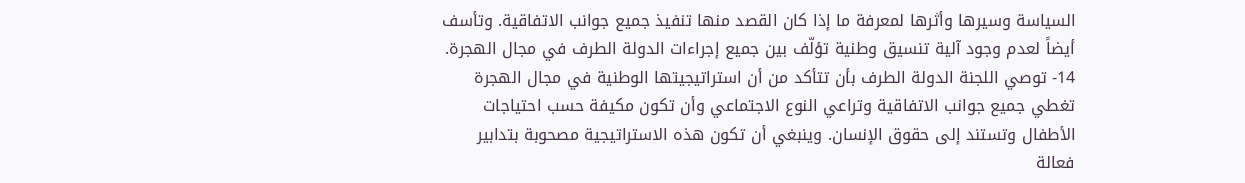السياسة وسيرها وأثرها لمعرفة ما إذا كان القصد منها تنفيذ جميع جوانب الاتفاقية. وتأسف أيضاً لعدم وجود آلية تنسيق وطنية تؤلّف بين جميع إجراءات الدولة الطرف في مجال الهجرة.
14- توصي اللجنة الدولة الطرف بأن تتأكد من أن استراتيجيتها الوطنية في مجال الهجرة تغطي جميع جوانب الاتفاقية وتراعي النوع الاجتماعي وأن تكون مكيفة حسب احتياجات الأطفال وتستند إلى حقوق الإنسان. وينبغي أن تكون هذه الاستراتيجية مصحوبة بتدابير فعالة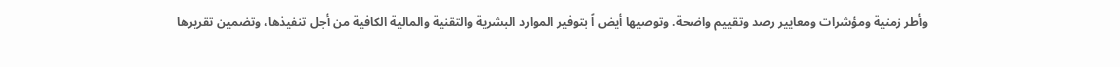وأطر زمنية ومؤشرات ومعايير رصد وتقييم واضحة. وتوصيها أيض اً بتوفير الموارد البشرية والتقنية والمالية الكافية من أجل تنفيذها، وتضمين تقريرها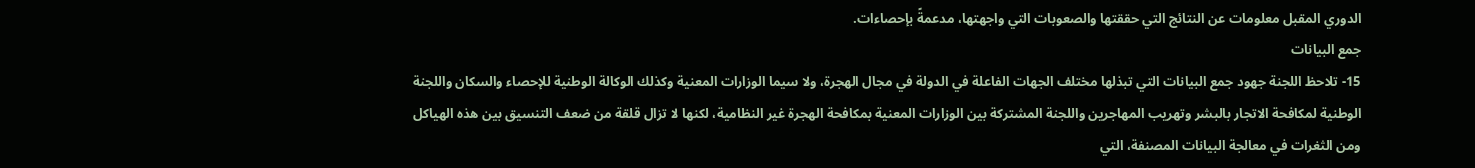الدوري المقبل معلومات عن النتائج التي حققتها والصعوبات التي واجهتها، مدعمةً بإحصاءات.
جمع البيانات
15- تلاحظ اللجنة جهود جمع البيانات التي تبذلها مختلف الجهات الفاعلة في الدولة في مجال الهجرة، ولا سيما الوزارات المعنية وكذلك الوكالة الوطنية للإحصاء والسكان واللجنة الوطنية لمكافحة الاتجار بالبشر وتهريب المهاجرين واللجنة المشتركة بين الوزارات المعنية بمكافحة الهجرة غير النظامية، لكنها لا تزال قلقة من ضعف التنسيق بين هذه الهياكل ومن الثغرات في معالجة البيانات المصنفة، التي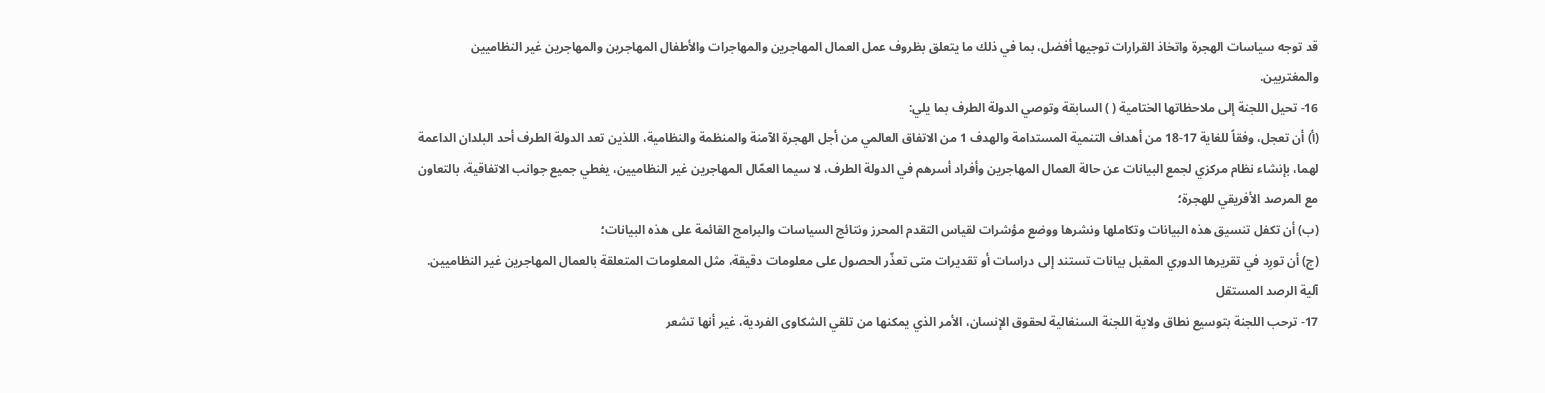قد توجه سياسات الهجرة واتخاذ القرارات توجيها أفضل، بما في ذلك ما يتعلق بظروف عمل العمال المهاجرين والمهاجرات والأطفال المهاجرين والمهاجرين غير النظاميين والمغتربين.
16- تحيل اللجنة إلى ملاحظاتها الختامية ( ) السابقة وتوصي الدولة الطرف بما يلي:
(أ) أن تعجل، وفقاً للغاية 17-18 من أهداف التنمية المستدامة والهدف 1 من الاتفاق العالمي من أجل الهجرة الآمنة والمنظمة والنظامية، اللذين تعد الدولة الطرف أحد البلدان الداعمة لهما، بإنشاء نظام مركزي لجمع البيانات عن حالة العمال المهاجرين وأفراد أسرهم في الدولة الطرف، لا سيما العمّال المهاجرين غير النظاميين، يغطي جميع جوانب الاتفاقية، بالتعاون مع المرصد الأفريقي للهجرة؛
(ب) أن تكفل تنسيق هذه البيانات وتكاملها ونشرها ووضع مؤشرات لقياس التقدم المحرز ونتائج السياسات والبرامج القائمة على هذه البيانات؛
(ج) أن تورِد في تقريرها الدوري المقبل بيانات تستند إلى دراسات أو تقديرات متى تعذّر الحصول على معلومات دقيقة، مثل المعلومات المتعلقة بالعمال المهاجرين غير النظاميين.
آلية الرصد المستقل
17- ترحب اللجنة بتوسيع نطاق ولاية اللجنة السنغالية لحقوق الإنسان، الأمر الذي يمكنها من تلقي الشكاوى الفردية، غير أنها تشعر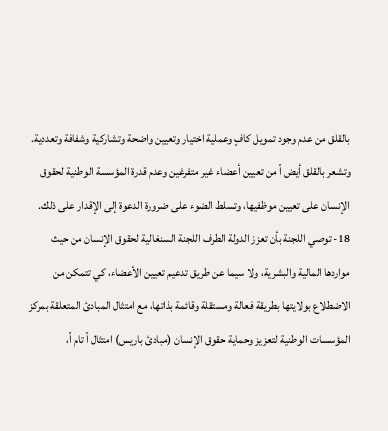بالقلق من عدم وجود تمويل كافٍ وعملية اختيار وتعيين واضحة وتشاركية وشفافة وتعددية. وتشعر بالقلق أيض اً من تعيين أعضاء غير متفرغين وعدم قدرة المؤسسة الوطنية لحقوق الإنسان على تعيين موظفيها، وتسلط الضوء على ضرورة الدعوة إلى الإقدار على ذلك.
18- توصي اللجنة بأن تعزز الدولة الطرف اللجنة السنغالية لحقوق الإنسان من حيث مواردها المالية والبشرية، ولا سيما عن طريق تدعيم تعيين الأعضاء، كي تتمكن من الاضطلاع بولايتها بطريقة فعالة ومستقلة وقائمة بذاتها، مع امتثال المبادئ المتعلقة بمركز المؤسسات الوطنية لتعزيز وحماية حقوق الإنسان (مبادئ باريس) امتثال اً تام اً،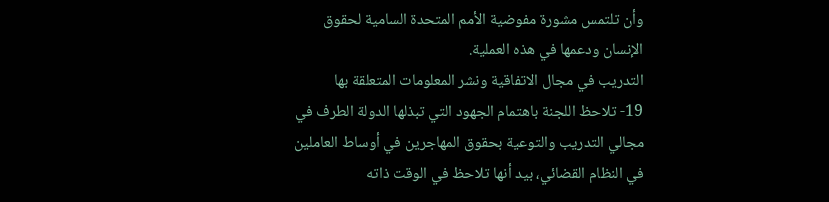وأن تلتمس مشورة مفوضية الأمم المتحدة السامية لحقوق الإنسان ودعمها في هذه العملية.
التدريب في مجال الاتفاقية ونشر المعلومات المتعلقة بها
19- تلاحظ اللجنة باهتمام الجهود التي تبذلها الدولة الطرف في مجالي التدريب والتوعية بحقوق المهاجرين في أوساط العاملين في النظام القضائي، بيد أنها تلاحظ في الوقت ذاته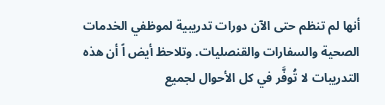أنها لم تنظم حتى الآن دورات تدريبية لموظفي الخدمات الصحية والسفارات والقنصليات. وتلاحظ أيض اً أن هذه التدريبات لا تُوفَّر في كل الأحوال لجميع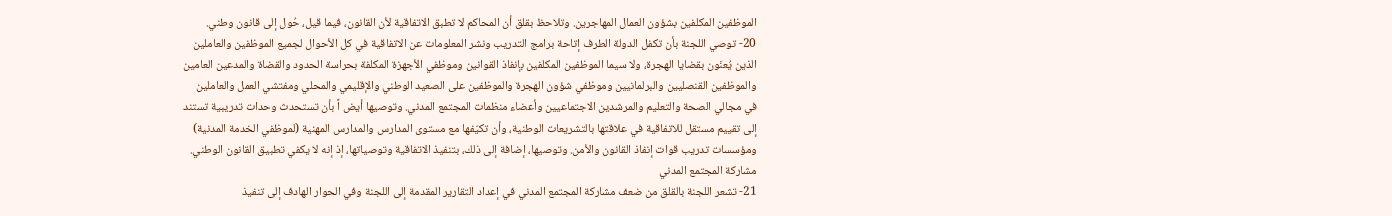الموظفين المكلفين بشؤون العمال المهاجرين. وتلاحظ بقلق أن المحاكم لا تطبق الاتفاقية لأن القانون، فيما قيل، حُول إلى قانون وطني.
20- توصي اللجنة بأن تكفل الدولة الطرف إتاحة برامج التدريب ونشر المعلومات عن الاتفاقية في كل الأحوال لجميع الموظفين والعاملين الذين يُعنَون بقضايا الهجرة، ولا سيما الموظفين المكلفين بإنفاذ القوانين وموظفي الأجهزة المكلفة بحراسة الحدود والقضاة والمدعين العامين والموظفين القنصليين والبرلمانيين وموظفي شؤون الهجرة والموظفين على الصعيد الوطني والإقليمي والمحلي ومفتشي العمل والعاملين في مجالي الصحة والتعليم والمرشدين الاجتماعيين وأعضاء منظمات المجتمع المدني. وتوصيها أيض اً بأن تستحدث وحدات تدريبية تستند إلى تقييم مستقل للاتفاقية في علاقتها بالتشريعات الوطنية، وأن تكيّفها مع مستوى المدارس والمدارس المهنية (لموظفي الخدمة المدنية) ومؤسسات تدريب قوات إنفاذ القانون والأمن. وتوصيها، إضافة إلى ذلك، بتنفيذ الاتفاقية وتوصياتها، إذ إنه لا يكفي تطبيق القانون الوطني.
مشاركة المجتمع المدني
21- تشعر اللجنة بالقلق من ضعف مشاركة المجتمع المدني في إعداد التقارير المقدمة إلى اللجنة وفي الحوار الهادف إلى تنفيذ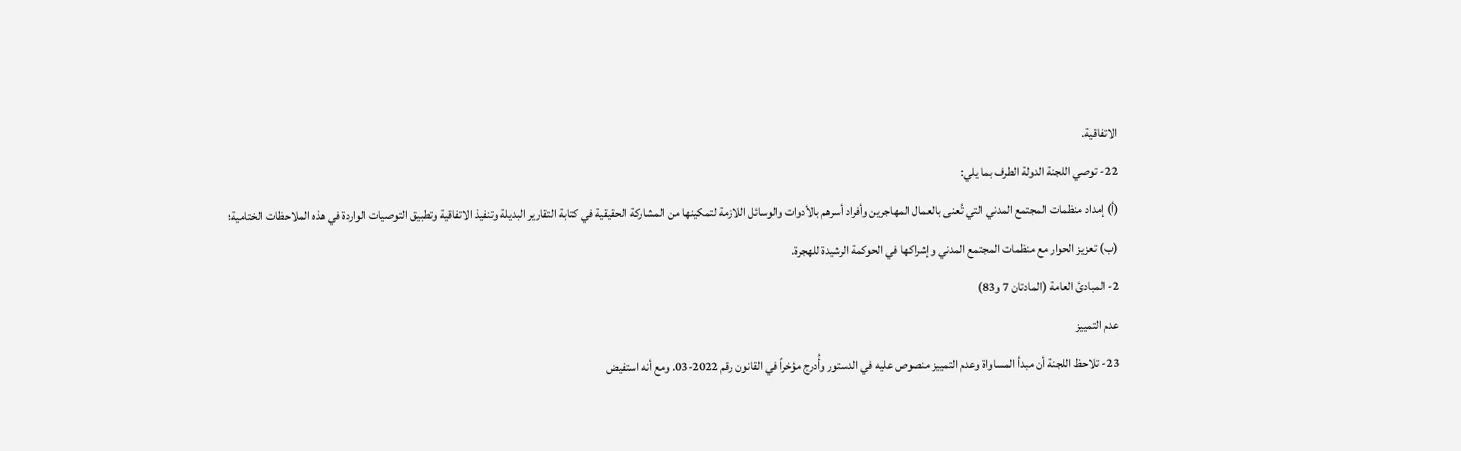الاتفاقية.
22- توصي اللجنة الدولة الطرف بما يلي:
(أ) إمداد منظمات المجتمع المدني التي تُعنى بالعمال المهاجرين وأفراد أسرهم بالأدوات والوسائل اللازمة لتمكينها من المشاركة الحقيقية في كتابة التقارير البديلة وتنفيذ الاتفاقية وتطبيق التوصيات الواردة في هذه الملاحظات الختامية؛
(ب) تعزيز الحوار مع منظمات المجتمع المدني وإشراكها في الحوكمة الرشيدة للهجرة.
2- المبادئ العامة (المادتان 7 و83)
عدم التمييز
23- تلاحظ اللجنة أن مبدأ المساواة وعدم التمييز منصوص عليه في الدستور وأُدرج مؤخراً في القانون رقم 2022-03. ومع أنه استفيض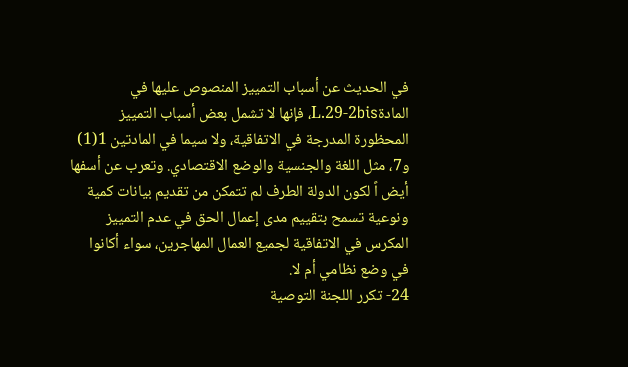في الحديث عن أسباب التمييز المنصوص عليها في المادةL.29-2bis، فإنها لا تشمل بعض أسباب التمييز المحظورة المدرجة في الاتفاقية، ولا سيما في المادتين 1(1) و7، مثل اللغة والجنسية والوضع الاقتصادي. وتعرب عن أسفها أيض اً لكون الدولة الطرف لم تتمكن من تقديم بيانات كمية ونوعية تسمح بتقييم مدى إعمال الحق في عدم التمييز المكرس في الاتفاقية لجميع العمال المهاجرين، سواء أكانوا في وضع نظامي أم لا.
24- تكرر اللجنة التوصية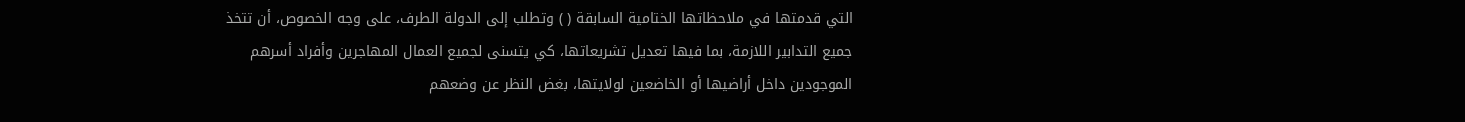التي قدمتها في ملاحظاتها الختامية السابقة ( ) وتطلب إلى الدولة الطرف، على وجه الخصوص، أن تتخذ جميع التدابير اللازمة، بما فيها تعديل تشريعاتها، كي يتسنى لجميع العمال المهاجرين وأفراد أسرهم الموجودين داخل أراضيها أو الخاضعين لولايتها، بغض النظر عن وضعهم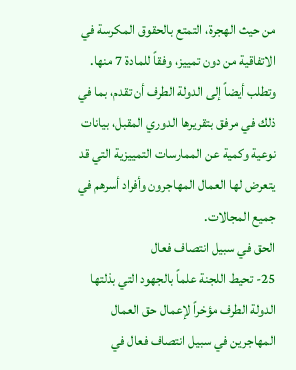من حيث الهجرة، التمتع بالحقوق المكرسة في الاتفاقية من دون تمييز، وفقاً للمادة 7 منها. وتطلب أيضاً إلى الدولة الطرف أن تقدم، بما في ذلك في مرفق بتقريرها الدوري المقبل، بيانات نوعية وكمية عن الممارسات التمييزية التي قد يتعرض لها العمال المهاجرون وأفراد أسرهم في جميع المجالات.
الحق في سبيل انتصاف فعال
25- تحيط اللجنة علماً بالجهود التي بذلتها الدولة الطرف مؤخراً لإعمال حق العمال المهاجرين في سبيل انتصاف فعال في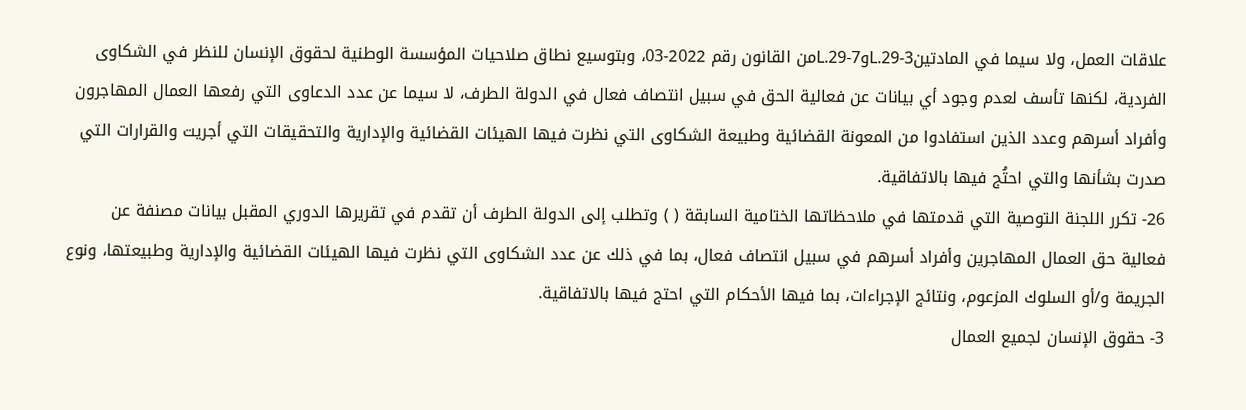علاقات العمل، ولا سيما في المادتينL.29-3وL.29-7من القانون رقم 2022-03، وبتوسيع نطاق صلاحيات المؤسسة الوطنية لحقوق الإنسان للنظر في الشكاوى الفردية، لكنها تأسف لعدم وجود أي بيانات عن فعالية الحق في سبيل انتصاف فعال في الدولة الطرف، لا سيما عن عدد الدعاوى التي رفعها العمال المهاجرون وأفراد أسرهم وعدد الذين استفادوا من المعونة القضائية وطبيعة الشكاوى التي نظرت فيها الهيئات القضائية والإدارية والتحقيقات التي أجريت والقرارات التي صدرت بشأنها والتي احتُج فيها بالاتفاقية.
26- تكرر اللجنة التوصية التي قدمتها في ملاحظاتها الختامية السابقة ( ) وتطلب إلى الدولة الطرف أن تقدم في تقريرها الدوري المقبل بيانات مصنفة عن فعالية حق العمال المهاجرين وأفراد أسرهم في سبيل انتصاف فعال، بما في ذلك عن عدد الشكاوى التي نظرت فيها الهيئات القضائية والإدارية وطبيعتها، ونوع الجريمة و/أو السلوك المزعوم، ونتائج الإجراءات، بما فيها الأحكام التي احتج فيها بالاتفاقية.
3- حقوق الإنسان لجميع العمال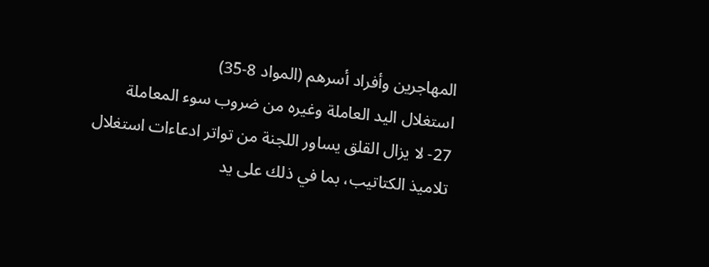المهاجرين وأفراد أسرهم (المواد 8-35)
استغلال اليد العاملة وغيره من ضروب سوء المعاملة
27- لا يزال القلق يساور اللجنة من تواتر ادعاءات استغلال تلاميذ الكتاتيب، بما في ذلك على يد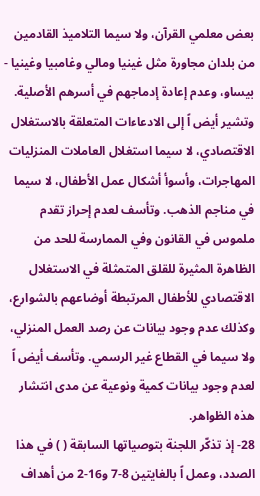بعض معلمي القرآن، ولا سيما التلاميذ القادمين من بلدان مجاورة مثل غينيا ومالي وغامبيا وغينيا - بيساو، وعدم إعادة إدماجهم في أسرهم الأصلية. وتشير أيض اً إلى الادعاءات المتعلقة بالاستغلال الاقتصادي، لا سيما استغلال العاملات المنزليات المهاجرات، وأسوأ أشكال عمل الأطفال، لا سيما في مناجم الذهب. وتأسف لعدم إحراز تقدم ملموس في القانون وفي الممارسة للحد من الظاهرة المثيرة للقلق المتمثلة في الاستغلال الاقتصادي للأطفال المرتبطة أوضاعهم بالشوارع، وكذلك عدم وجود بيانات عن رصد العمل المنزلي، ولا سيما في القطاع غير الرسمي. وتأسف أيض اً لعدم وجود بيانات كمية ونوعية عن مدى انتشار هذه الظواهر.
28- إذ تذكّر اللجنة بتوصياتها السابقة ( ) في هذا الصدد، وعمل اً بالغايتين 8-7 و16-2 من أهداف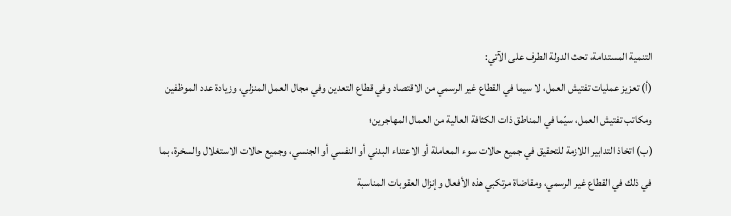التنمية المستدامة، تحث الدولة الطرف على الآتي:
(أ) تعزيز عمليات تفتيش العمل، لا سيما في القطاع غير الرسمي من الاقتصاد وفي قطاع التعدين وفي مجال العمل المنزلي، وزيادة عدد الموظفين ومكاتب تفتيش العمل، سيّما في المناطق ذات الكثافة العالية من العمال المهاجرين؛
(ب) اتخاذ التدابير اللازمة للتحقيق في جميع حالات سوء المعاملة أو الاعتداء البدني أو النفسي أو الجنسي، وجميع حالات الاستغلال والسخرة، بما في ذلك في القطاع غير الرسمي، ومقاضاة مرتكبي هذه الأفعال وإنزال العقوبات المناسبة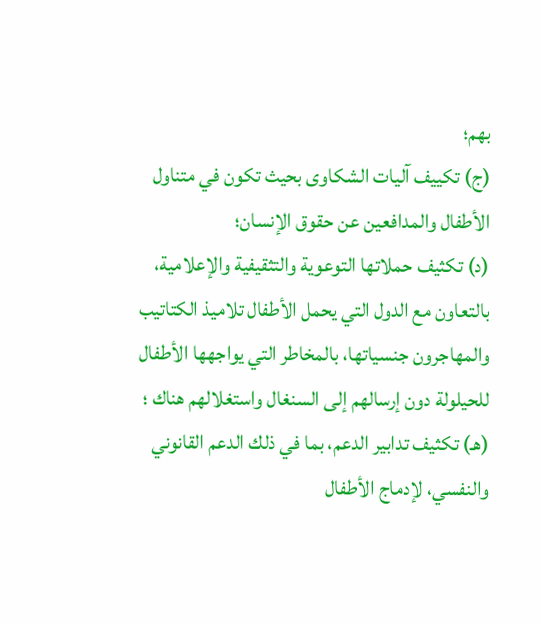بهم؛
(ج) تكييف آليات الشكاوى بحيث تكون في متناول الأطفال والمدافعين عن حقوق الإنسان؛
(د) تكثيف حملاتها التوعوية والتثقيفية والإعلامية، بالتعاون مع الدول التي يحمل الأطفال تلاميذ الكتاتيب والمهاجرون جنسياتها، بالمخاطر التي يواجهها الأطفال للحيلولة دون إرسالهم إلى السنغال واستغلالهم هناك ؛
(هـ) تكثيف تدابير الدعم، بما في ذلك الدعم القانوني والنفسي، لإدماج الأطفال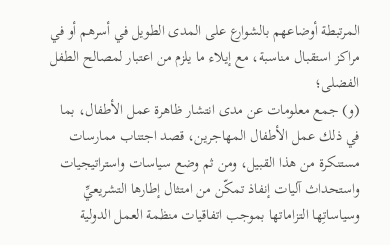المرتبطة أوضاعهم بالشوارع على المدى الطويل في أسرهم أو في مراكز استقبال مناسبة، مع إيلاء ما يلزم من اعتبار لمصالح الطفل الفضلى؛
(و) جمع معلومات عن مدى انتشار ظاهرة عمل الأطفال، بما في ذلك عمل الأطفال المهاجرين، قصد اجتناب ممارسات مستنكرة من هذا القبيل، ومن ثم وضع سياسات واستراتيجيات واستحداث آليات إنفاذ تمكّن من امتثال إطارها التشريعيِّ وسياساتِها التزاماتها بموجب اتفاقيات منظمة العمل الدولية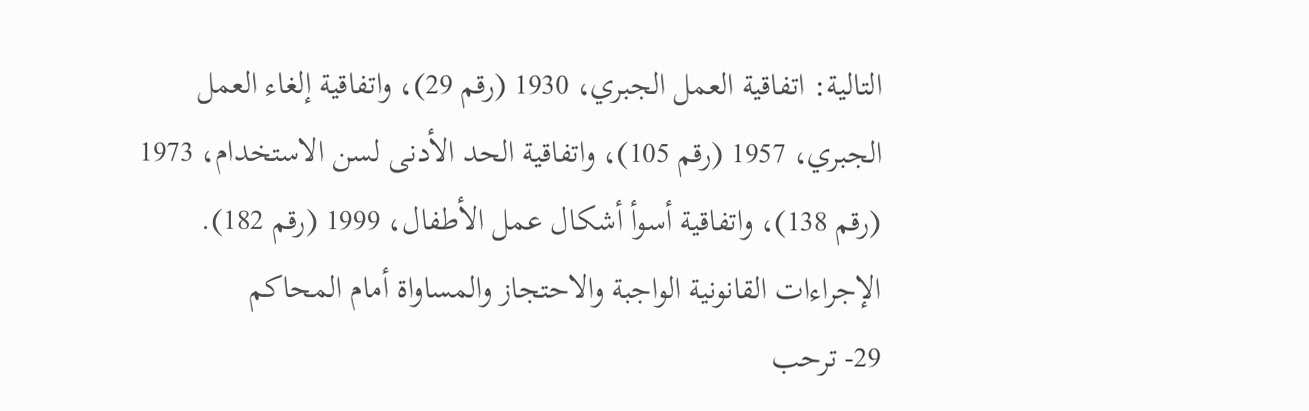التالية: اتفاقية العمل الجبري، 1930 (رقم 29)، واتفاقية إلغاء العمل الجبري، 1957 (رقم 105)، واتفاقية الحد الأدنى لسن الاستخدام، 1973 (رقم 138)، واتفاقية أسوأ أشكال عمل الأطفال، 1999 (رقم 182).
الإجراءات القانونية الواجبة والاحتجاز والمساواة أمام المحاكم
29- ترحب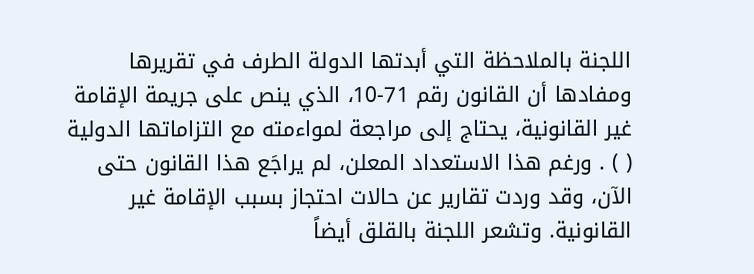اللجنة بالملاحظة التي أبدتها الدولة الطرف في تقريرها ومفادها أن القانون رقم 71-10، الذي ينص على جريمة الإقامة غير القانونية، يحتاج إلى مراجعة لمواءمته مع التزاماتها الدولية ( ) . ورغم هذا الاستعداد المعلن، لم يراجَع هذا القانون حتى الآن، وقد وردت تقارير عن حالات احتجاز بسبب الإقامة غير القانونية. وتشعر اللجنة بالقلق أيضاً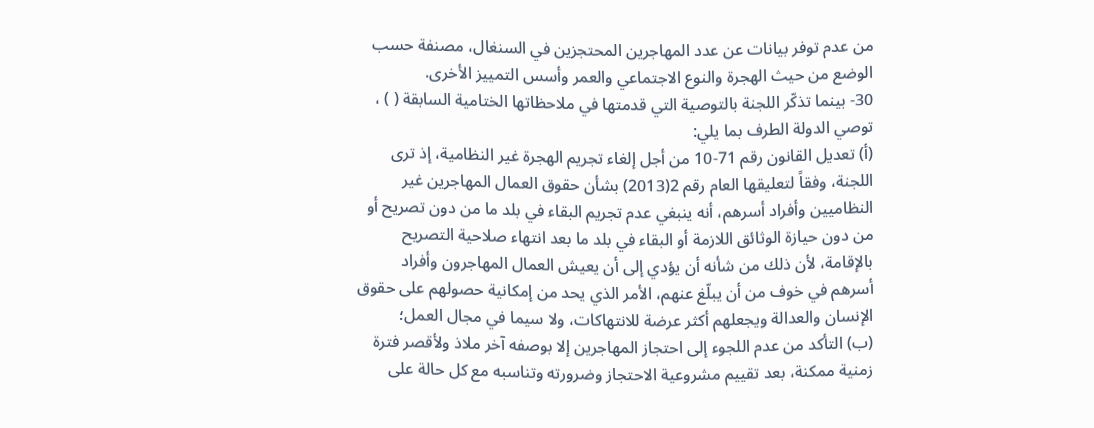من عدم توفر بيانات عن عدد المهاجرين المحتجزين في السنغال، مصنفة حسب الوضع من حيث الهجرة والنوع الاجتماعي والعمر وأسس التمييز الأخرى.
30- بينما تذكّر اللجنة بالتوصية التي قدمتها في ملاحظاتها الختامية السابقة ( ) ، توصي الدولة الطرف بما يلي:
(أ) تعديل القانون رقم 71-10 من أجل إلغاء تجريم الهجرة غير النظامية، إذ ترى اللجنة، وفقاً لتعليقها العام رقم 2(2013) بشأن حقوق العمال المهاجرين غير النظاميين وأفراد أسرهم، أنه ينبغي عدم تجريم البقاء في بلد ما من دون تصريح أو من دون حيازة الوثائق اللازمة أو البقاء في بلد ما بعد انتهاء صلاحية التصريح بالإقامة، لأن ذلك من شأنه أن يؤدي إلى أن يعيش العمال المهاجرون وأفراد أسرهم في خوف من أن يبلّغ عنهم، الأمر الذي يحد من إمكانية حصولهم على حقوق الإنسان والعدالة ويجعلهم أكثر عرضة للانتهاكات، ولا سيما في مجال العمل؛
(ب) التأكد من عدم اللجوء إلى احتجاز المهاجرين إلا بوصفه آخر ملاذ ولأقصر فترة زمنية ممكنة، بعد تقييم مشروعية الاحتجاز وضرورته وتناسبه مع كل حالة على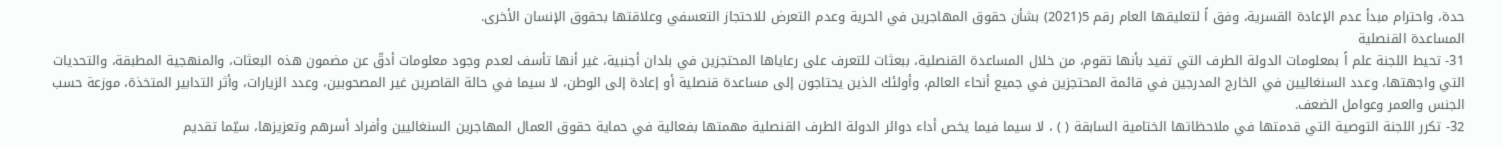حدة، واحترام مبدأ عدم الإعادة القسرية، وفق اً لتعليقها العام رقم 5(2021) بشأن حقوق المهاجرين في الحرية وعدم التعرض للاحتجاز التعسفي وعلاقتها بحقوق الإنسان الأخرى.
المساعدة القنصلية
31- تحيط اللجنة علم اً بمعلومات الدولة الطرف التي تفيد بأنها تقوم، من خلال المساعدة القنصلية، ببعثات للتعرف على رعاياها المحتجزين في بلدان أجنبية، غير أنها تأسف لعدم وجود معلومات أدقّ عن مضمون هذه البعثات، والمنهجية المطبقة، والتحديات التي واجهتها، وعدد السنغاليين في الخارج المدرجين في قائمة المحتجزين في جميع أنحاء العالم، وأولئك الذين يحتاجون إلى مساعدة قنصلية أو إعادة إلى الوطن، لا سيما في حالة القاصرين غير المصحوبين، وعدد الزيارات، وأثر التدابير المتخذة، موزعة حسب الجنس والعمر وعوامل الضعف.
32- تكرر اللجنة التوصية التي قدمتها في ملاحظاتها الختامية السابقة ( ) ، لا سيما فيما يخص أداء دوائر الدولة الطرف القنصلية مهمتها بفعالية في حماية حقوق العمال المهاجرين السنغاليين وأفراد أسرهم وتعزيزها، سيّما تقديم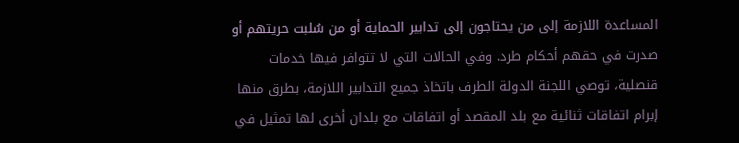المساعدة اللازمة إلى من يحتاجون إلى تدابير الحماية أو من سُلبت حريتهم أو صدرت في حقهم أحكام طرد. وفي الحالات التي لا تتوافر فيها خدمات قنصلية، توصي اللجنة الدولة الطرف باتخاذ جميع التدابير اللازمة، بطرق منها إبرام اتفاقات ثنائية مع بلد المقصد أو اتفاقات مع بلدان أخرى لها تمثيل في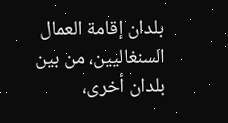بلدان إقامة العمال السنغاليين، من بين بلدان أخرى،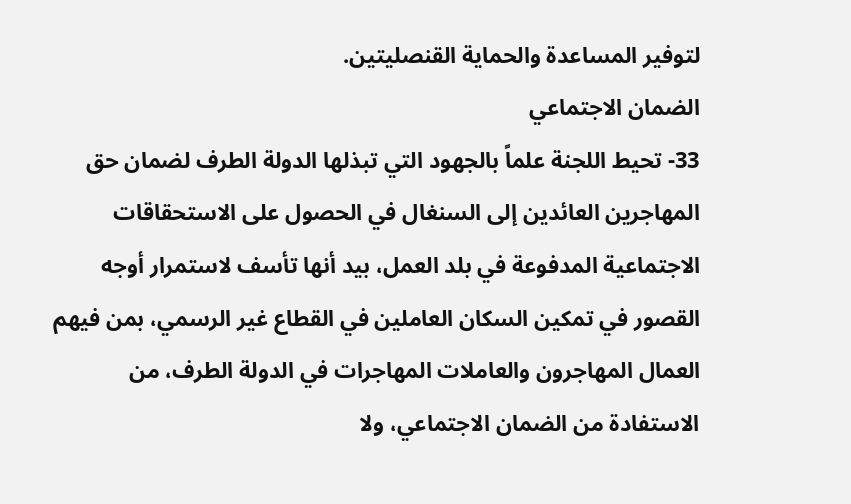لتوفير المساعدة والحماية القنصليتين.
الضمان الاجتماعي
33- تحيط اللجنة علماً بالجهود التي تبذلها الدولة الطرف لضمان حق المهاجرين العائدين إلى السنغال في الحصول على الاستحقاقات الاجتماعية المدفوعة في بلد العمل، بيد أنها تأسف لاستمرار أوجه القصور في تمكين السكان العاملين في القطاع غير الرسمي، بمن فيهم العمال المهاجرون والعاملات المهاجرات في الدولة الطرف، من الاستفادة من الضمان الاجتماعي، ولا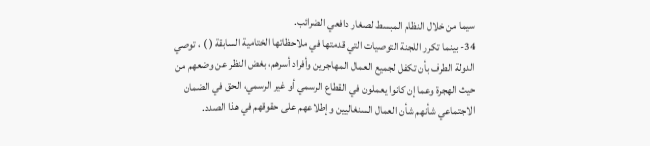سيما من خلال النظام المبسط لصغار دافعي الضرائب.
34- بينما تكرر اللجنة التوصيات التي قدمتها في ملاحظاتها الختامية السابقة ( ) ، توصي الدولة الطرف بأن تكفل لجميع العمال المهاجرين وأفراد أسرهم، بغض النظر عن وضعهم من حيث الهجرة وعما إن كانوا يعملون في القطاع الرسمي أو غير الرسمي، الحق في الضمان الاجتماعي شأنهم شأن العمال السنغاليين وإطلاعهم على حقوقهم في هذا الصدد.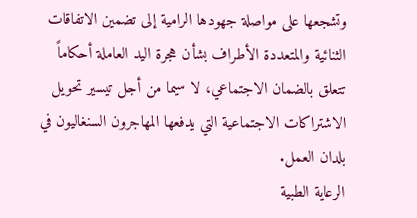وتشجعها على مواصلة جهودها الرامية إلى تضمين الاتفاقات الثنائية والمتعددة الأطراف بشأن هجرة اليد العاملة أحكاماً تتعلق بالضمان الاجتماعي، لا سيما من أجل تيسير تحويل الاشتراكات الاجتماعية التي يدفعها المهاجرون السنغاليون في بلدان العمل.
الرعاية الطبية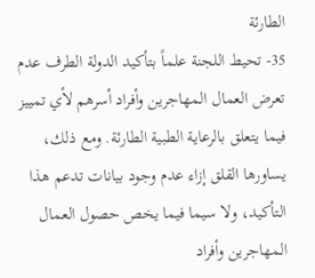الطارئة
35- تحيط اللجنة علماً بتأكيد الدولة الطرف عدم تعرض العمال المهاجرين وأفراد أسرهم لأي تمييز فيما يتعلق بالرعاية الطبية الطارئة. ومع ذلك، يساورها القلق إزاء عدم وجود بيانات تدعم هذا التأكيد، ولا سيما فيما يخص حصول العمال المهاجرين وأفراد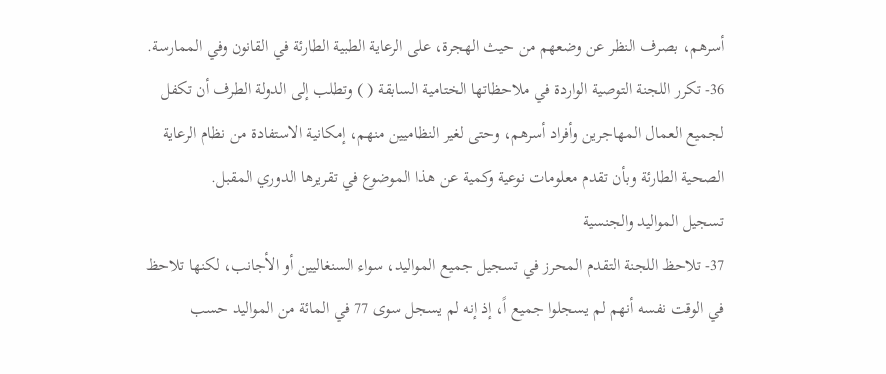أسرهم، بصرف النظر عن وضعهم من حيث الهجرة، على الرعاية الطبية الطارئة في القانون وفي الممارسة.
36- تكرر اللجنة التوصية الواردة في ملاحظاتها الختامية السابقة ( ) وتطلب إلى الدولة الطرف أن تكفل لجميع العمال المهاجرين وأفراد أسرهم، وحتى لغير النظاميين منهم، إمكانية الاستفادة من نظام الرعاية الصحية الطارئة وبأن تقدم معلومات نوعية وكمية عن هذا الموضوع في تقريرها الدوري المقبل.
تسجيل المواليد والجنسية
37- تلاحظ اللجنة التقدم المحرز في تسجيل جميع المواليد، سواء السنغاليين أو الأجانب، لكنها تلاحظ في الوقت نفسه أنهم لم يسجلوا جميع اً، إذ إنه لم يسجل سوى 77 في المائة من المواليد حسب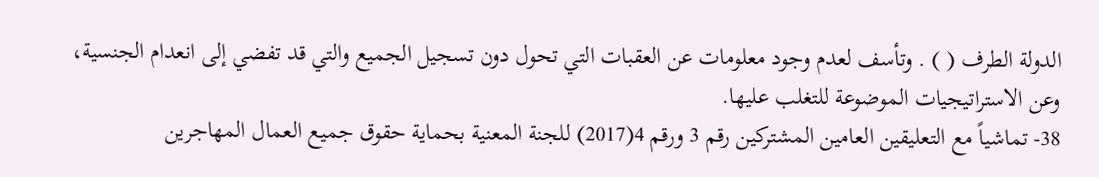الدولة الطرف ( ) . وتأسف لعدم وجود معلومات عن العقبات التي تحول دون تسجيل الجميع والتي قد تفضي إلى انعدام الجنسية، وعن الاستراتيجيات الموضوعة للتغلب عليها.
38- تماشياً مع التعليقين العامين المشتركين رقم 3 ورقم 4(2017) للجنة المعنية بحماية حقوق جميع العمال المهاجرين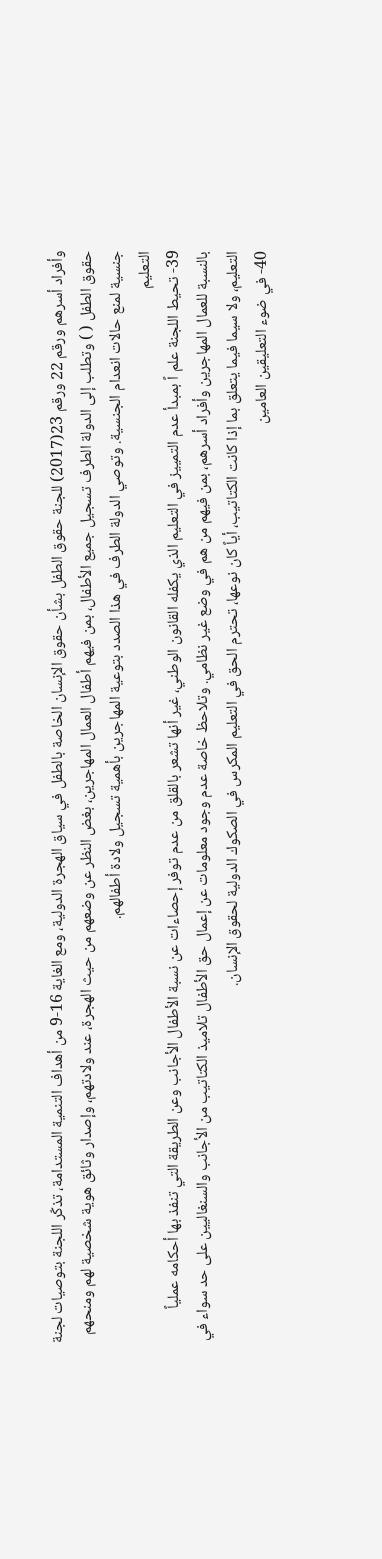وأفراد أسرهم ورقم 22 ورقم 23(2017) للجنة حقوق الطفل بشأن حقوق الإنسان الخاصة بالطفل في سياق الهجرة الدولية، ومع الغاية 16-9 من أهداف التنمية المستدامة، تذكّر اللجنة بتوصيات لجنة حقوق الطفل ( ) وتطلب إلى الدولة الطرف تسجيل جميع الأطفال، بمن فيهم أطفال العمال المهاجرين، بغض النظر عن وضعهم من حيث الهجرة، عند ولادتهم، وإصدار وثائق هوية شخصية لهم ومنحهم جنسية لمنع حالات انعدام الجنسية. وتوصي الدولة الطرف في هذا الصدد بتوعية المهاجرين بأهمية تسجيل ولادة أطفالهم.
التعليم
39- تحيط اللجنة علم اً بمبدأ عدم التمييز في التعليم الذي يكفله القانون الوطني، غير أنها تشعر بالقلق من عدم توفر إحصاءات عن نسبة الأطفال الأجانب وعن الطريقة التي تنفذ بها أحكامه عملياً بالنسبة للعمال المهاجرين وأفراد أسرهم، بمن فيهم من هم في وضع غير نظامي. وتلاحظ خاصة عدم وجود معلومات عن إعمال حق الأطفال تلاميذ الكتاتيب من الأجانب والسنغاليين على حد سواء في التعليم، ولا سيما فيما يتعلق بما إذا كانت الكتاتيب، أياً كان نوعها، تحترم الحق في التعليم المكرس في الصكوك الدولية لحقوق الإنسان.
40- في ضوء التعليقين العامين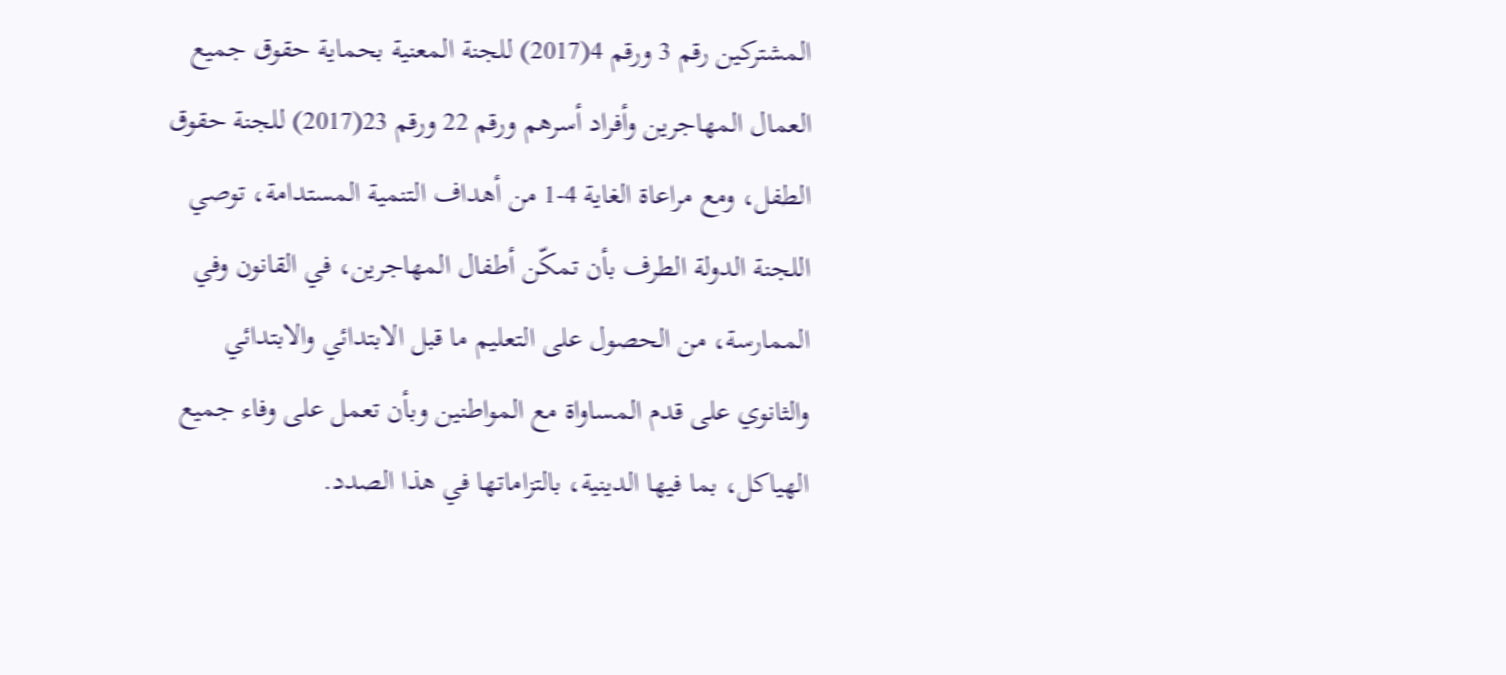المشتركين رقم 3 ورقم 4(2017) للجنة المعنية بحماية حقوق جميع العمال المهاجرين وأفراد أسرهم ورقم 22 ورقم 23(2017) للجنة حقوق الطفل، ومع مراعاة الغاية 4-1 من أهداف التنمية المستدامة، توصي اللجنة الدولة الطرف بأن تمكّن أطفال المهاجرين، في القانون وفي الممارسة، من الحصول على التعليم ما قبل الابتدائي والابتدائي والثانوي على قدم المساواة مع المواطنين وبأن تعمل على وفاء جميع الهياكل، بما فيها الدينية، بالتزاماتها في هذا الصدد.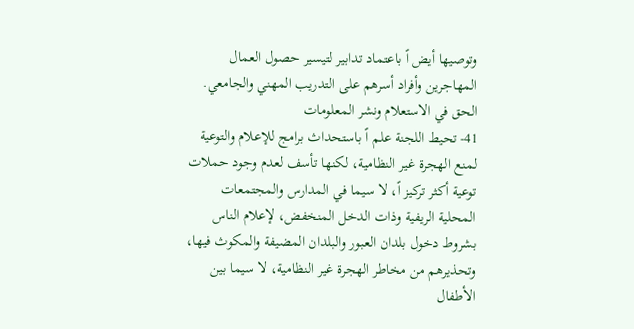وتوصيها أيض اً باعتماد تدابير لتيسير حصول العمال المهاجرين وأفراد أسرهم على التدريب المهني والجامعي.
الحق في الاستعلام ونشر المعلومات
41- تحيط اللجنة علم اً باستحداث برامج للإعلام والتوعية لمنع الهجرة غير النظامية، لكنها تأسف لعدم وجود حملات توعية أكثر تركيز اً، لا سيما في المدارس والمجتمعات المحلية الريفية وذات الدخل المنخفض، لإعلام الناس بشروط دخول بلدان العبور والبلدان المضيفة والمكوث فيها، وتحذيرهم من مخاطر الهجرة غير النظامية، لا سيما بين الأطفال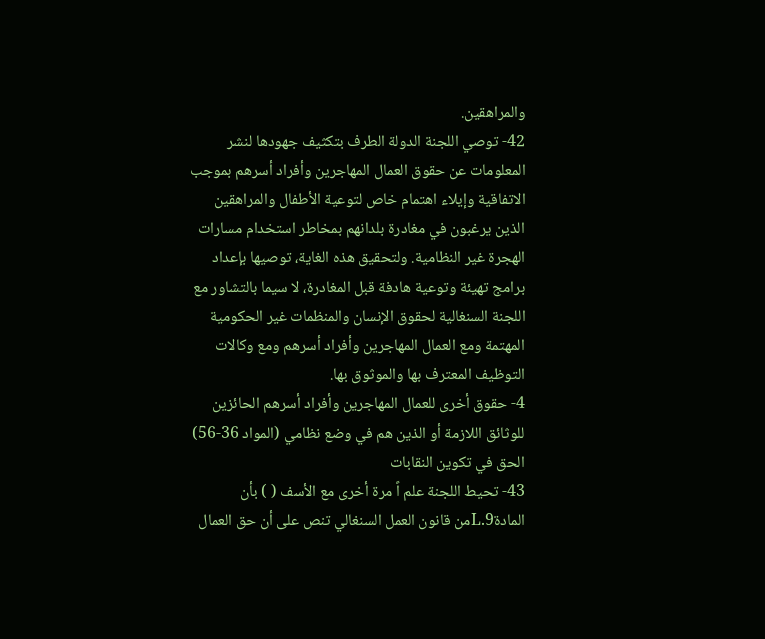والمراهقين.
42- توصي اللجنة الدولة الطرف بتكثيف جهودها لنشر المعلومات عن حقوق العمال المهاجرين وأفراد أسرهم بموجب الاتفاقية وإيلاء اهتمام خاص لتوعية الأطفال والمراهقين الذين يرغبون في مغادرة بلدانهم بمخاطر استخدام مسارات الهجرة غير النظامية. ولتحقيق هذه الغاية، توصيها بإعداد برامج تهيئة وتوعية هادفة قبل المغادرة، لا سيما بالتشاور مع اللجنة السنغالية لحقوق الإنسان والمنظمات غير الحكومية المهتمة ومع العمال المهاجرين وأفراد أسرهم ومع وكالات التوظيف المعترف بها والموثوق بها.
4- حقوق أخرى للعمال المهاجرين وأفراد أسرهم الحائزين للوثائق اللازمة أو الذين هم في وضع نظامي (المواد 36-56)
الحق في تكوين النقابات
43- تحيط اللجنة علم اً مرة أخرى مع الأسف ( ) بأن المادةL.9من قانون العمل السنغالي تنص على أن حق العمال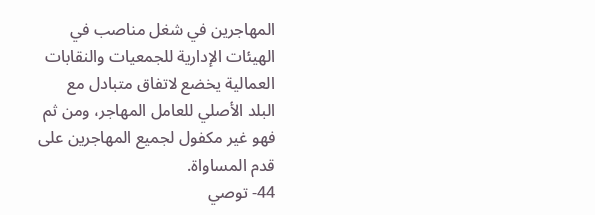المهاجرين في شغل مناصب في الهيئات الإدارية للجمعيات والنقابات العمالية يخضع لاتفاق متبادل مع البلد الأصلي للعامل المهاجر، ومن ثم فهو غير مكفول لجميع المهاجرين على قدم المساواة.
44- توصي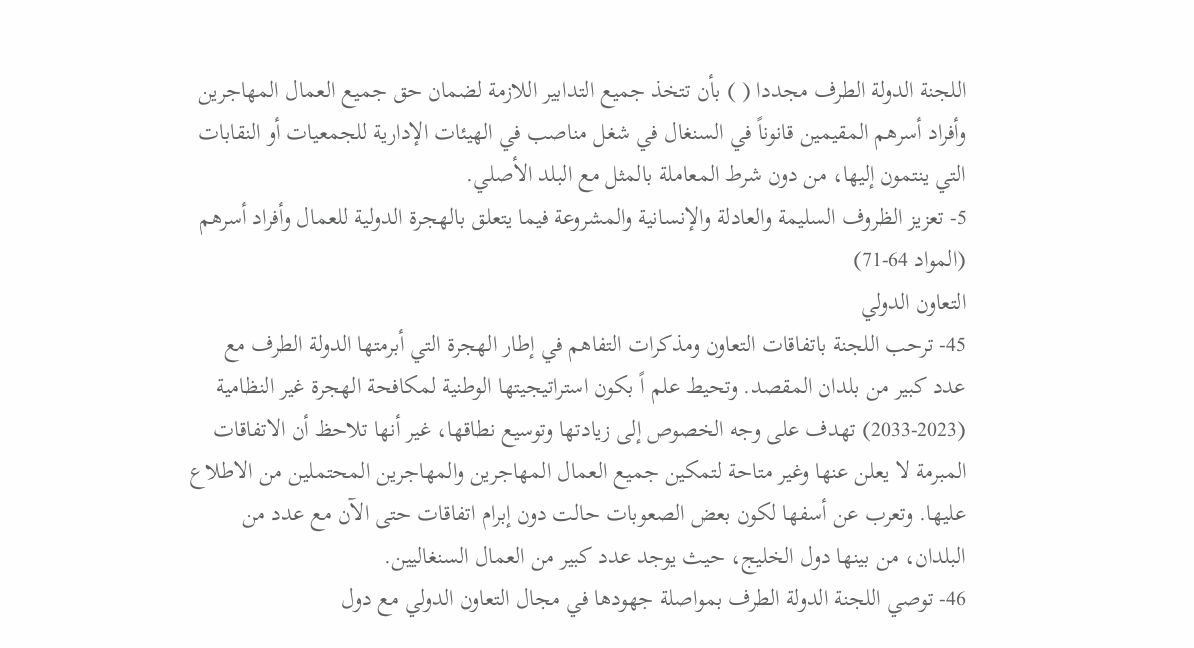اللجنة الدولة الطرف مجددا ( ) بأن تتخذ جميع التدابير اللازمة لضمان حق جميع العمال المهاجرين وأفراد أسرهم المقيمين قانوناً في السنغال في شغل مناصب في الهيئات الإدارية للجمعيات أو النقابات التي ينتمون إليها، من دون شرط المعاملة بالمثل مع البلد الأصلي.
5- تعزيز الظروف السليمة والعادلة والإنسانية والمشروعة فيما يتعلق بالهجرة الدولية للعمال وأفراد أسرهم (المواد 64-71)
التعاون الدولي
45- ترحب اللجنة باتفاقات التعاون ومذكرات التفاهم في إطار الهجرة التي أبرمتها الدولة الطرف مع عدد كبير من بلدان المقصد. وتحيط علم اً بكون استراتيجيتها الوطنية لمكافحة الهجرة غير النظامية (2023-2033) تهدف على وجه الخصوص إلى زيادتها وتوسيع نطاقها، غير أنها تلاحظ أن الاتفاقات المبرمة لا يعلن عنها وغير متاحة لتمكين جميع العمال المهاجرين والمهاجرين المحتملين من الاطلاع عليها. وتعرب عن أسفها لكون بعض الصعوبات حالت دون إبرام اتفاقات حتى الآن مع عدد من البلدان، من بينها دول الخليج، حيث يوجد عدد كبير من العمال السنغاليين.
46- توصي اللجنة الدولة الطرف بمواصلة جهودها في مجال التعاون الدولي مع دول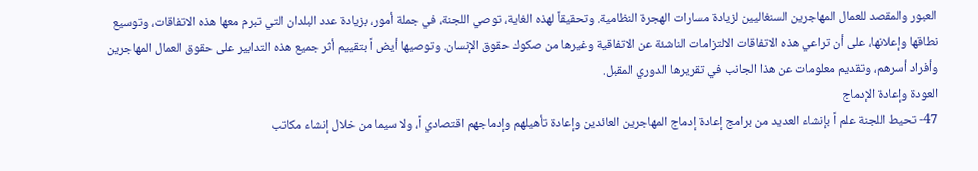العبور والمقصد للعمال المهاجرين السنغاليين لزيادة مسارات الهجرة النظامية. وتحقيقاً لهذه الغاية، توصي اللجنة، في جملة أمور، بزيادة عدد البلدان التي تبرم معها هذه الاتفاقات، وتوسيع نطاقها وإعلانها، على أن تراعي هذه الاتفاقات الالتزامات الناشئة عن الاتفاقية وغيرها من صكوك حقوق الإنسان. وتوصيها أيض اً بتقييم أثر جميع هذه التدابير على حقوق العمال المهاجرين وأفراد أسرهم، وتقديم معلومات عن هذا الجانب في تقريرها الدوري المقبل.
العودة وإعادة الإدماج
47- تحيط اللجنة علم اً بإنشاء العديد من برامج إعادة إدماج المهاجرين العائدين وإعادة تأهيلهم وإدماجهم اقتصادي اً، ولا سيما من خلال إنشاء مكاتب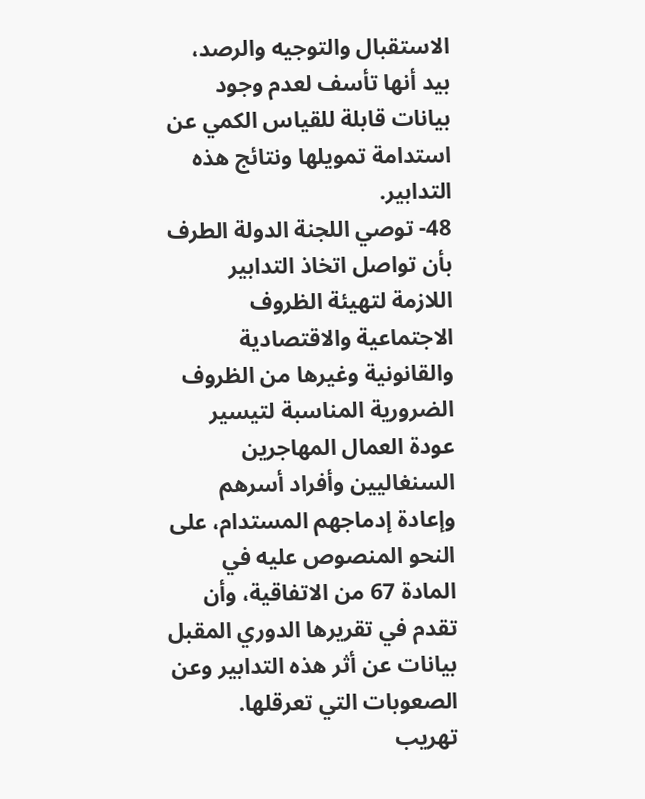الاستقبال والتوجيه والرصد، بيد أنها تأسف لعدم وجود بيانات قابلة للقياس الكمي عن استدامة تمويلها ونتائج هذه التدابير.
48- توصي اللجنة الدولة الطرف بأن تواصل اتخاذ التدابير اللازمة لتهيئة الظروف الاجتماعية والاقتصادية والقانونية وغيرها من الظروف الضرورية المناسبة لتيسير عودة العمال المهاجرين السنغاليين وأفراد أسرهم وإعادة إدماجهم المستدام، على النحو المنصوص عليه في المادة 67 من الاتفاقية، وأن تقدم في تقريرها الدوري المقبل بيانات عن أثر هذه التدابير وعن الصعوبات التي تعرقلها.
تهريب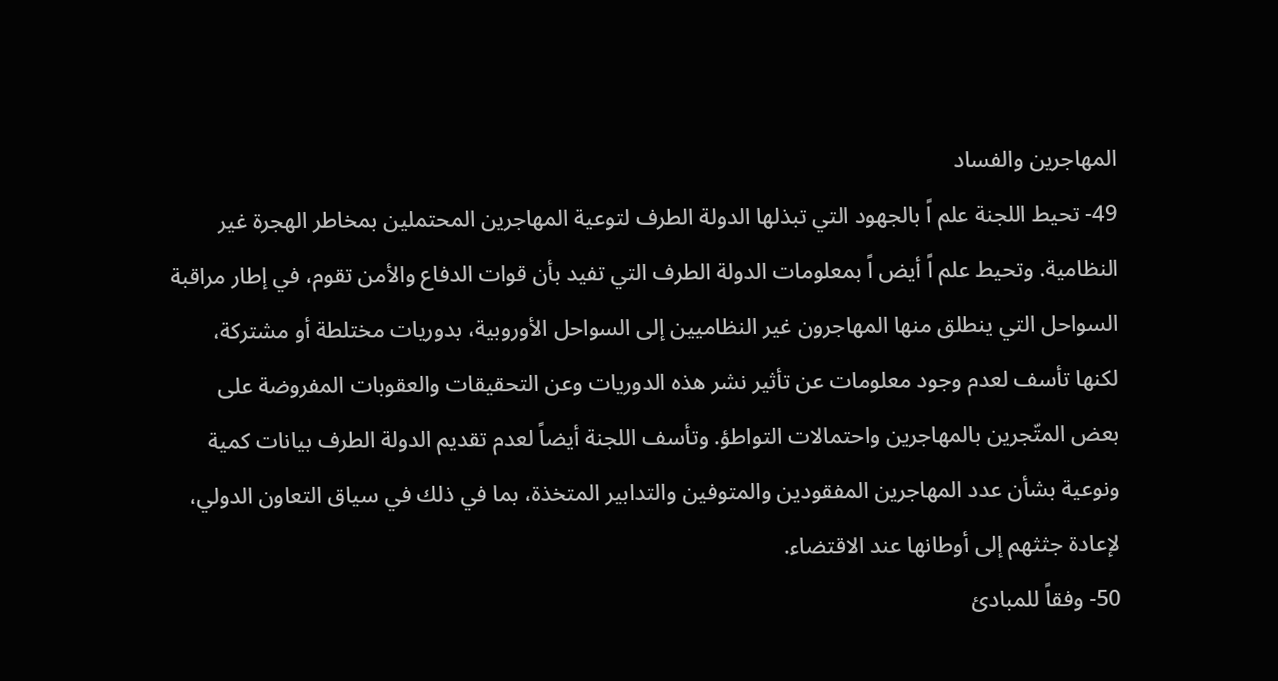المهاجرين والفساد
49- تحيط اللجنة علم اً بالجهود التي تبذلها الدولة الطرف لتوعية المهاجرين المحتملين بمخاطر الهجرة غير النظامية. وتحيط علم اً أيض اً بمعلومات الدولة الطرف التي تفيد بأن قوات الدفاع والأمن تقوم، في إطار مراقبة السواحل التي ينطلق منها المهاجرون غير النظاميين إلى السواحل الأوروبية، بدوريات مختلطة أو مشتركة، لكنها تأسف لعدم وجود معلومات عن تأثير نشر هذه الدوريات وعن التحقيقات والعقوبات المفروضة على بعض المتّجرين بالمهاجرين واحتمالات التواطؤ. وتأسف اللجنة أيضاً لعدم تقديم الدولة الطرف بيانات كمية ونوعية بشأن عدد المهاجرين المفقودين والمتوفين والتدابير المتخذة، بما في ذلك في سياق التعاون الدولي، لإعادة جثثهم إلى أوطانها عند الاقتضاء.
50- وفقاً للمبادئ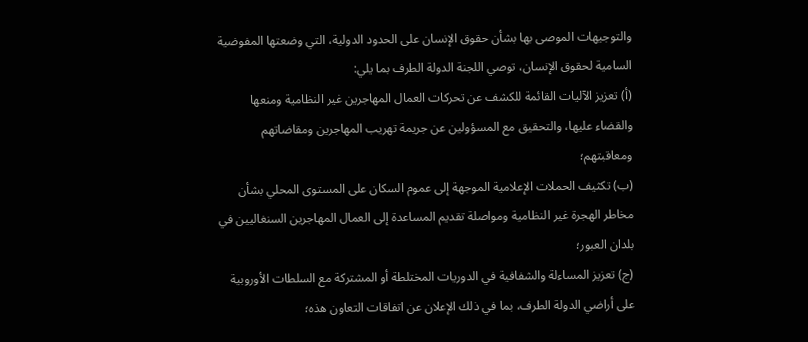والتوجيهات الموصى بها بشأن حقوق الإنسان على الحدود الدولية، التي وضعتها المفوضية السامية لحقوق الإنسان، توصي اللجنة الدولة الطرف بما يلي:
(أ) تعزيز الآليات القائمة للكشف عن تحركات العمال المهاجرين غير النظامية ومنعها والقضاء عليها، والتحقيق مع المسؤولين عن جريمة تهريب المهاجرين ومقاضاتهم ومعاقبتهم؛
(ب) تكثيف الحملات الإعلامية الموجهة إلى عموم السكان على المستوى المحلي بشأن مخاطر الهجرة غير النظامية ومواصلة تقديم المساعدة إلى العمال المهاجرين السنغاليين في بلدان العبور؛
(ج) تعزيز المساءلة والشفافية في الدوريات المختلطة أو المشتركة مع السلطات الأوروبية على أراضي الدولة الطرف، بما في ذلك الإعلان عن اتفاقات التعاون هذه؛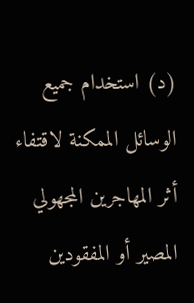(د) استخدام جميع الوسائل الممكنة لاقتفاء أثر المهاجرين المجهولي المصير أو المفقودين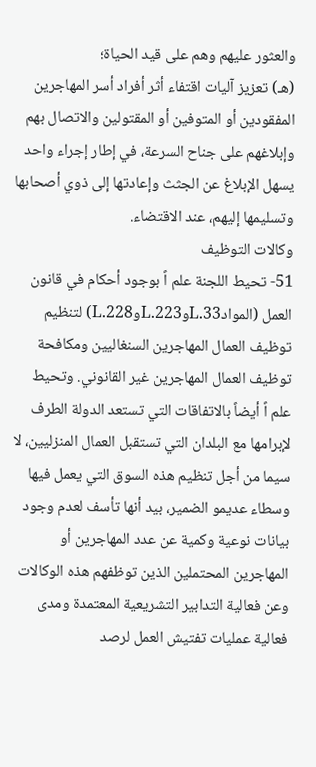والعثور عليهم وهم على قيد الحياة؛
(هـ) تعزيز آليات اقتفاء أثر أفراد أسر المهاجرين المفقودين أو المتوفين أو المقتولين والاتصال بهم وإبلاغهم على جناح السرعة، في إطار إجراء واحد يسهل الإبلاغ عن الجثث وإعادتها إلى ذوي أصحابها وتسليمها إليهم، عند الاقتضاء.
وكالات التوظيف
51- تحيط اللجنة علم اً بوجود أحكام في قانون العمل (الموادL.33وL.223وL.228) لتنظيم توظيف العمال المهاجرين السنغاليين ومكافحة توظيف العمال المهاجرين غير القانوني. وتحيط علم اً أيضاً بالاتفاقات التي تستعد الدولة الطرف لإبرامها مع البلدان التي تستقبل العمال المنزليين، لا سيما من أجل تنظيم هذه السوق التي يعمل فيها وسطاء عديمو الضمير، بيد أنها تأسف لعدم وجود بيانات نوعية وكمية عن عدد المهاجرين أو المهاجرين المحتملين الذين توظفهم هذه الوكالات وعن فعالية التدابير التشريعية المعتمدة ومدى فعالية عمليات تفتيش العمل لرصد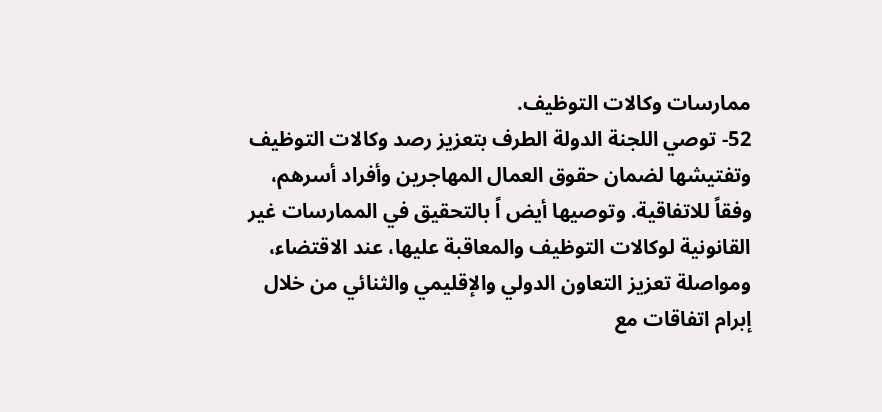ممارسات وكالات التوظيف.
52- توصي اللجنة الدولة الطرف بتعزيز رصد وكالات التوظيف وتفتيشها لضمان حقوق العمال المهاجرين وأفراد أسرهم، وفقاً للاتفاقية. وتوصيها أيض اً بالتحقيق في الممارسات غير القانونية لوكالات التوظيف والمعاقبة عليها، عند الاقتضاء، ومواصلة تعزيز التعاون الدولي والإقليمي والثنائي من خلال إبرام اتفاقات مع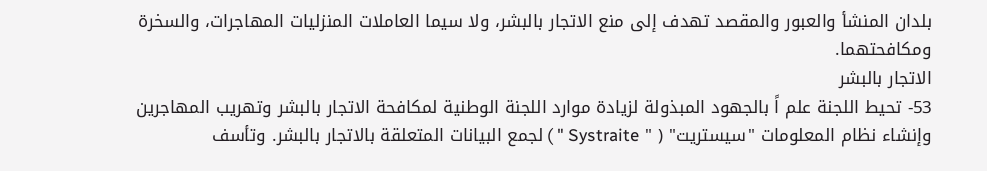بلدان المنشأ والعبور والمقصد تهدف إلى منع الاتجار بالبشر، ولا سيما العاملات المنزليات المهاجرات، والسخرة ومكافحتهما.
الاتجار بالبشر
53- تحيط اللجنة علم اً بالجهود المبذولة لزيادة موارد اللجنة الوطنية لمكافحة الاتجار بالبشر وتهريب المهاجرين وإنشاء نظام المعلومات "سيستريت" ( " Systraite " ) لجمع البيانات المتعلقة بالاتجار بالبشر. وتأسف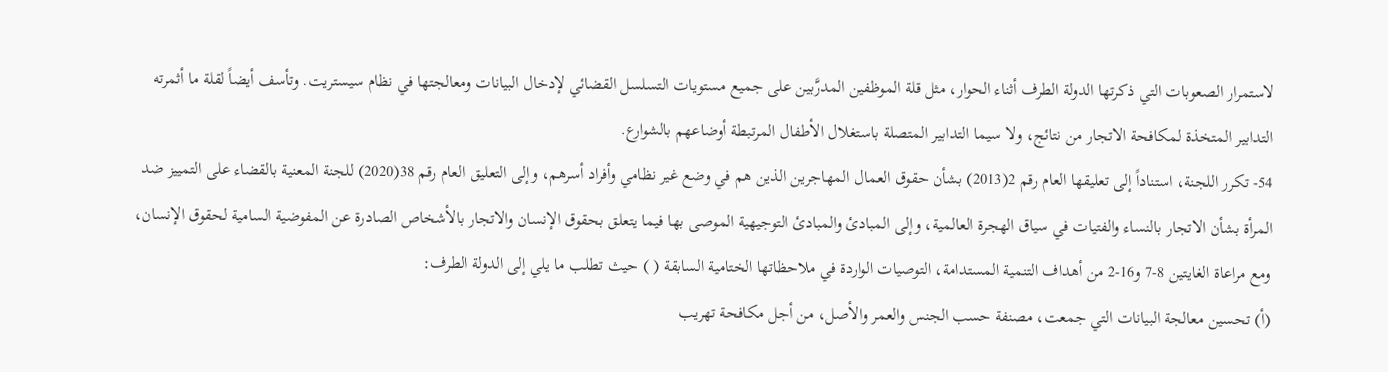لاستمرار الصعوبات التي ذكرتها الدولة الطرف أثناء الحوار، مثل قلة الموظفين المدرَّبين على جميع مستويات التسلسل القضائي لإدخال البيانات ومعالجتها في نظام سيستريت. وتأسف أيضاً لقلة ما أثمرته التدابير المتخذة لمكافحة الاتجار من نتائج، ولا سيما التدابير المتصلة باستغلال الأطفال المرتبطة أوضاعهم بالشوارع.
54- تكرر اللجنة، استناداً إلى تعليقها العام رقم 2(2013) بشأن حقوق العمال المهاجرين الذين هم في وضع غير نظامي وأفراد أسرهم، وإلى التعليق العام رقم 38(2020) للجنة المعنية بالقضاء على التمييز ضد المرأة بشأن الاتجار بالنساء والفتيات في سياق الهجرة العالمية، وإلى المبادئ والمبادئ التوجيهية الموصى بها فيما يتعلق بحقوق الإنسان والاتجار بالأشخاص الصادرة عن المفوضية السامية لحقوق الإنسان، ومع مراعاة الغايتين 8-7 و16-2 من أهداف التنمية المستدامة، التوصيات الواردة في ملاحظاتها الختامية السابقة ( ) حيث تطلب ما يلي إلى الدولة الطرف:
(أ) تحسين معالجة البيانات التي جمعت، مصنفة حسب الجنس والعمر والأصل، من أجل مكافحة تهريب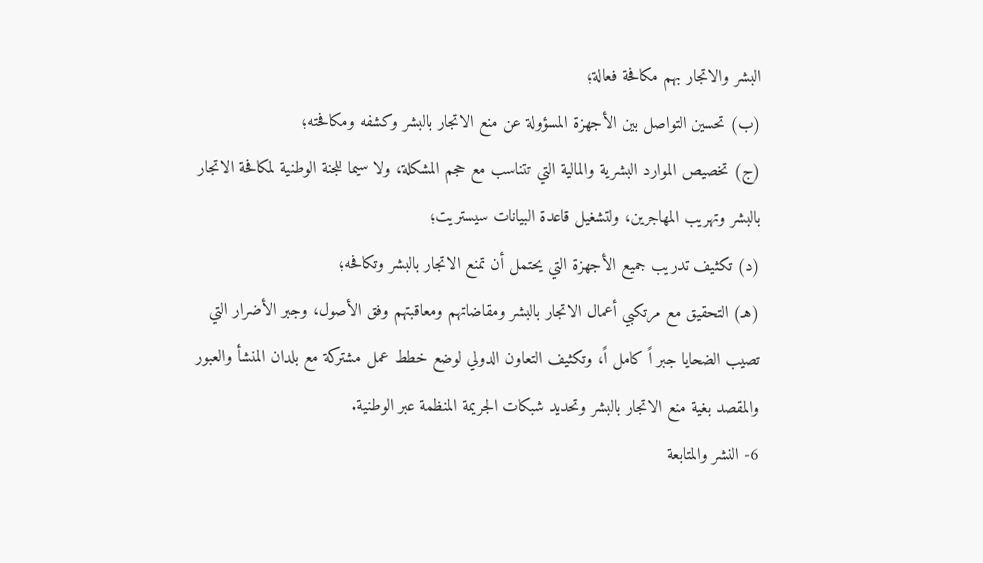البشر والاتجار بهم مكافحة فعالة؛
(ب) تحسين التواصل بين الأجهزة المسؤولة عن منع الاتجار بالبشر وكشفه ومكافحته؛
(ج) تخصيص الموارد البشرية والمالية التي تتناسب مع حجم المشكلة، ولا سيما للجنة الوطنية لمكافحة الاتجار بالبشر وتهريب المهاجرين، ولتشغيل قاعدة البيانات سيستريت؛
(د) تكثيف تدريب جميع الأجهزة التي يحتمل أن تمنع الاتجار بالبشر وتكافحه؛
(هـ) التحقيق مع مرتكبي أعمال الاتجار بالبشر ومقاضاتهم ومعاقبتهم وفق الأصول، وجبر الأضرار التي تصيب الضحايا جبر اً كامل اً، وتكثيف التعاون الدولي لوضع خطط عمل مشتركة مع بلدان المنشأ والعبور والمقصد بغية منع الاتجار بالبشر وتحديد شبكات الجريمة المنظمة عبر الوطنية.
6- النشر والمتابعة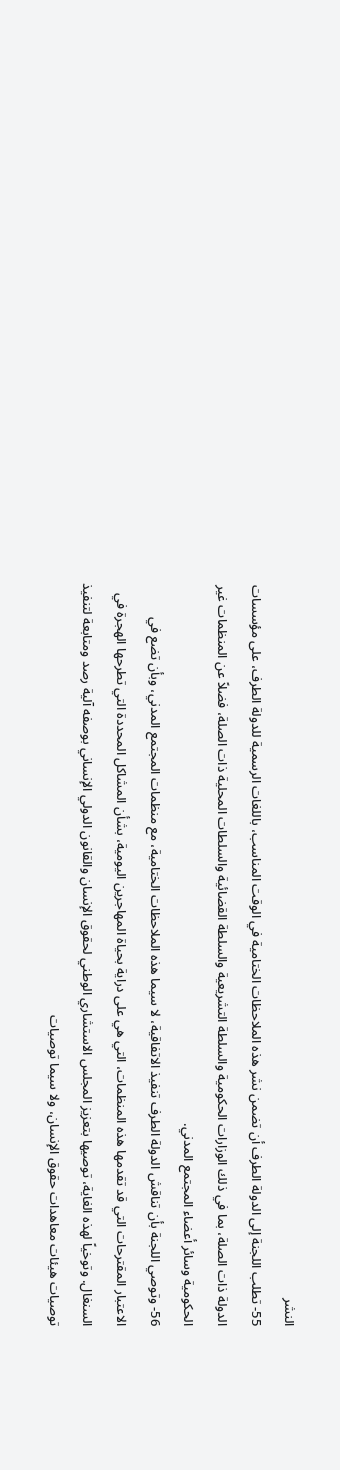النشر
55- تطلب اللجنة إلى الدولة الطرف أن تضمن نشر هذه الملاحظات الختامية في الوقت المناسب، باللغات الرسمية للدولة الطرف، على مؤسسات الدولة ذات الصلة، بما في ذلك الوزارات الحكومية والسلطة التشريعية والسلطة القضائية والسلطات المحلية ذات الصلة، فضلاً عن المنظمات غير الحكومية وسائر أعضاء المجتمع المدني.
56- وتوصي اللجنة بأن تناقش الدولة الطرف تنفيذ الاتفاقية، لا سيما هذه الملاحظات الختامية، مع منظمات المجتمع المدني، وبأن تضع في الاعتبار المقترحات التي قد تقدمها هذه المنظمات، التي هي على دراية بحياة المهاجرين اليومية، بشأن المشاكل المحددة التي تطرحها الهجرة في السنغال. وتوخياً لهذه الغاية، توصيها بتعزيز المجلس الاستشاري الوطني لحقوق الإنسان والقانون الدولي الإنساني بوصفه آلية رصد ومتابعة لتنفيذ توصيات هيئات معاهدات حقوق الإنسان، ولا سيما توصيات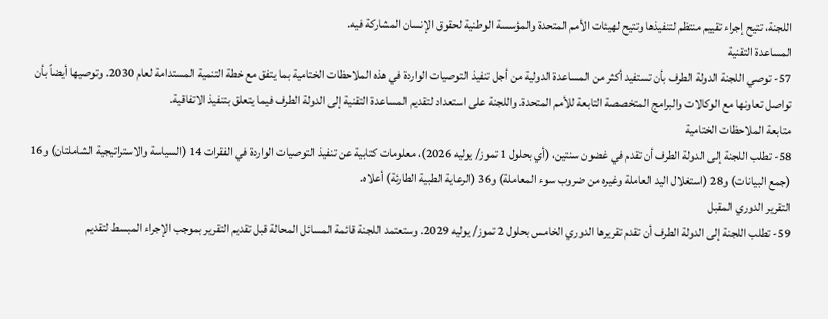اللجنة، تتيح إجراء تقييم منتظم لتنفيذها وتتيح لهيئات الأمم المتحدة والمؤسسة الوطنية لحقوق الإنسان المشاركة فيه.
المساعدة التقنية
57- توصي اللجنة الدولة الطرف بأن تستفيد أكثر من المساعدة الدولية من أجل تنفيذ التوصيات الواردة في هذه الملاحظات الختامية بما يتفق مع خطة التنمية المستدامة لعام 2030. وتوصيها أيضاً بأن تواصل تعاونها مع الوكالات والبرامج المتخصصة التابعة للأمم المتحدة. واللجنة على استعداد لتقديم المساعدة التقنية إلى الدولة الطرف فيما يتعلق بتنفيذ الاتفاقية.
متابعة الملاحظات الختامية
58- تطلب اللجنة إلى الدولة الطرف أن تقدم في غضون سنتين، (أي بحلول 1 تموز/ يوليه 2026)، معلومات كتابية عن تنفيذ التوصيات الواردة في الفقرات 14 (السياسة والاستراتيجية الشاملتان) و16 (جمع البيانات) و28 (استغلال اليد العاملة وغيره من ضروب سوء المعاملة) و36 (الرعاية الطبية الطارئة) أعلاه.
التقرير الدوري المقبل
59- تطلب اللجنة إلى الدولة الطرف أن تقدم تقريرها الدوري الخامس بحلول 2 تموز/ يوليه 2029. وستعتمد اللجنة قائمة المسائل المحالة قبل تقديم التقرير بموجب الإجراء المبسط لتقديم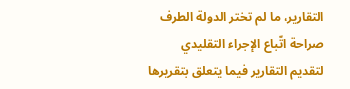التقارير، ما لم تختر الدولة الطرف صراحة اتّباع الإجراء التقليدي لتقديم التقارير فيما يتعلق بتقريرها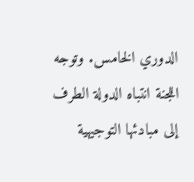الدوري الخامس. وتوجه اللجنة انتباه الدولة الطرف إلى مبادئها التوجيهية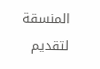المنسقة لتقديم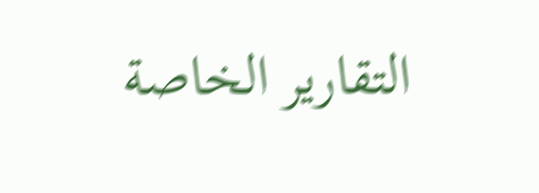التقارير الخاصة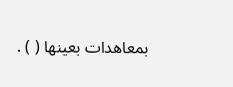بمعاهدات بعينها ( ) .